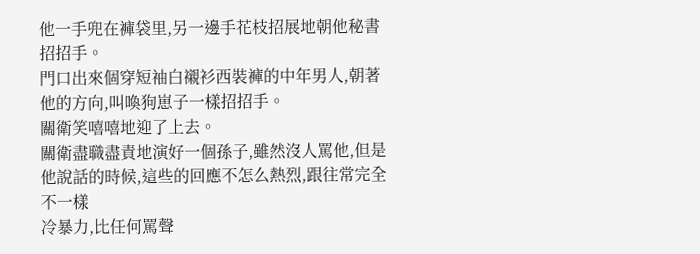他一手兜在褲袋里,另一邊手花枝招展地朝他秘書招招手。
門口出來個穿短袖白襯衫西裝褲的中年男人,朝著他的方向,叫喚狗崽子一樣招招手。
關衛笑嘻嘻地迎了上去。
關衛盡職盡責地演好一個孫子,雖然沒人罵他,但是他說話的時候,這些的回應不怎么熱烈,跟往常完全不一樣
冷暴力,比任何罵聲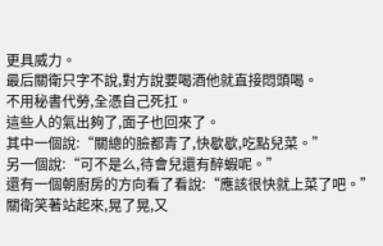更具威力。
最后關衛只字不說,對方說要喝酒他就直接悶頭喝。
不用秘書代勞,全憑自己死扛。
這些人的氣出夠了,面子也回來了。
其中一個說:“關總的臉都青了,快歇歇,吃點兒菜。”
另一個說:“可不是么,待會兒還有醉蝦呢。”
還有一個朝廚房的方向看了看說:“應該很快就上菜了吧。”
關衛笑著站起來,晃了晃,又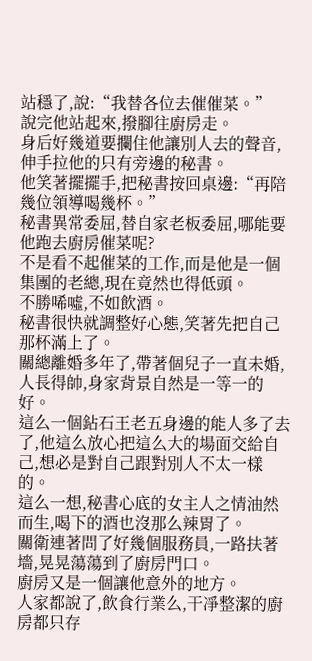站穩了,說:“我替各位去催催菜。”
說完他站起來,撥腳往廚房走。
身后好幾道要攔住他讓別人去的聲音,伸手拉他的只有旁邊的秘書。
他笑著擺擺手,把秘書按回桌邊:“再陪幾位領導喝幾杯。”
秘書異常委屈,替自家老板委屈,哪能要他跑去廚房催菜呢?
不是看不起催菜的工作,而是他是一個集團的老總,現在竟然也得低頭。
不勝唏噓,不如飲酒。
秘書很快就調整好心態,笑著先把自己那杯滿上了。
關總離婚多年了,帶著個兒子一直未婚,人長得帥,身家背景自然是一等一的好。
這么一個鉆石王老五身邊的能人多了去了,他這么放心把這么大的場面交給自己,想必是對自己跟對別人不太一樣的。
這么一想,秘書心底的女主人之情油然而生,喝下的酒也沒那么辣胃了。
關衛連著問了好幾個服務員,一路扶著墻,晃晃蕩蕩到了廚房門口。
廚房又是一個讓他意外的地方。
人家都說了,飲食行業么,干凈整潔的廚房都只存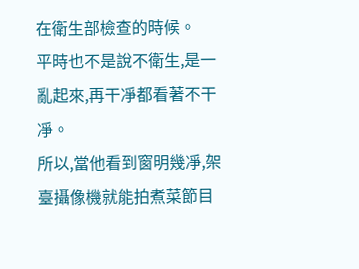在衛生部檢查的時候。
平時也不是說不衛生,是一亂起來,再干凈都看著不干凈。
所以,當他看到窗明幾凈,架臺攝像機就能拍煮菜節目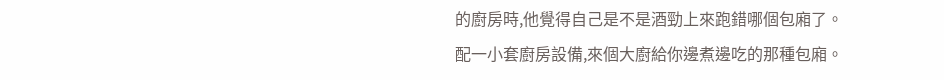的廚房時,他覺得自己是不是酒勁上來跑錯哪個包廂了。
配一小套廚房設備,來個大廚給你邊煮邊吃的那種包廂。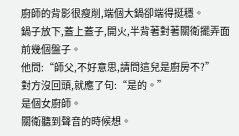廚師的背影很瘦削,端個大鍋卻端得挺穩。
鍋子放下,蓋上蓋子,開火,半背著對著關衛擺弄面前幾個盤子。
他問:“師父,不好意思,請問這兒是廚房不?”
對方沒回頭,就應了句:“是的。”
是個女廚師。
關衛聽到聲音的時候想。